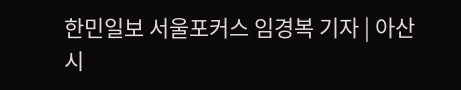한민일보 서울포커스 임경복 기자 | 아산시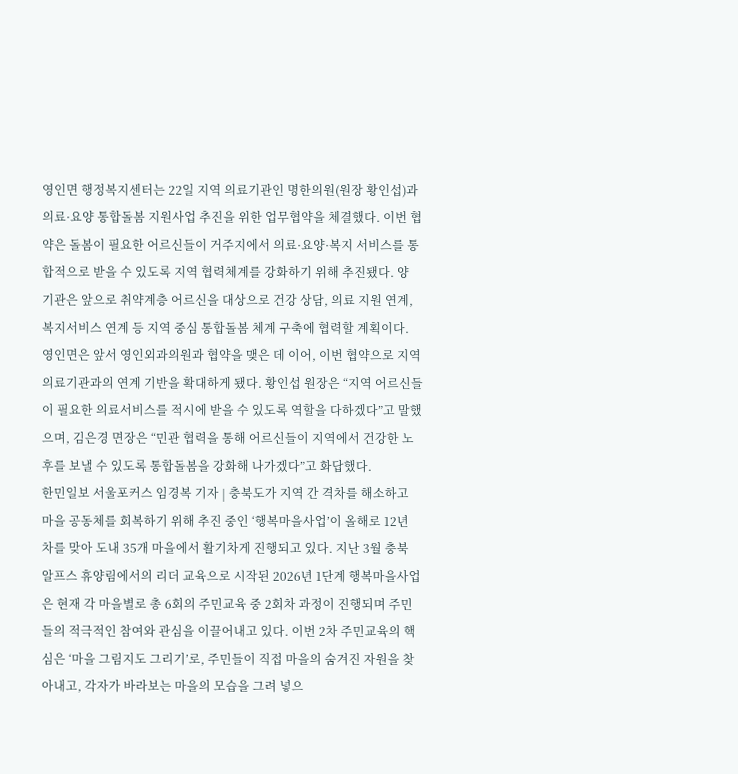영인면 행정복지센터는 22일 지역 의료기관인 명한의원(원장 황인섭)과 의료·요양 통합돌봄 지원사업 추진을 위한 업무협약을 체결했다. 이번 협약은 돌봄이 필요한 어르신들이 거주지에서 의료·요양·복지 서비스를 통합적으로 받을 수 있도록 지역 협력체계를 강화하기 위해 추진됐다. 양 기관은 앞으로 취약계층 어르신을 대상으로 건강 상담, 의료 지원 연계, 복지서비스 연계 등 지역 중심 통합돌봄 체계 구축에 협력할 계획이다. 영인면은 앞서 영인외과의원과 협약을 맺은 데 이어, 이번 협약으로 지역 의료기관과의 연계 기반을 확대하게 됐다. 황인섭 원장은 “지역 어르신들이 필요한 의료서비스를 적시에 받을 수 있도록 역할을 다하겠다”고 말했으며, 김은경 면장은 “민관 협력을 통해 어르신들이 지역에서 건강한 노후를 보낼 수 있도록 통합돌봄을 강화해 나가겠다”고 화답했다.
한민일보 서울포커스 임경복 기자 | 충북도가 지역 간 격차를 해소하고 마을 공동체를 회복하기 위해 추진 중인 ‘행복마을사업’이 올해로 12년 차를 맞아 도내 35개 마을에서 활기차게 진행되고 있다. 지난 3월 충북 알프스 휴양림에서의 리더 교육으로 시작된 2026년 1단계 행복마을사업은 현재 각 마을별로 총 6회의 주민교육 중 2회차 과정이 진행되며 주민들의 적극적인 참여와 관심을 이끌어내고 있다. 이번 2차 주민교육의 핵심은 ‘마을 그림지도 그리기’로, 주민들이 직접 마을의 숨겨진 자원을 찾아내고, 각자가 바라보는 마을의 모습을 그려 넣으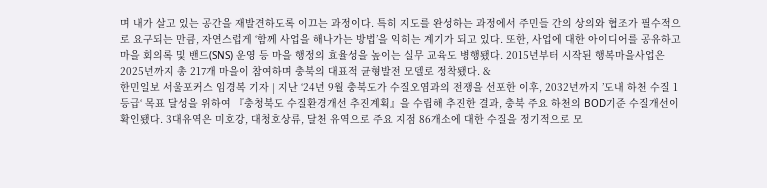며 내가 살고 있는 공간을 재발견하도록 이끄는 과정이다. 특히 지도를 완성하는 과정에서 주민들 간의 상의와 협조가 필수적으로 요구되는 만큼, 자연스럽게 ‘함께 사업을 해나가는 방법’을 익히는 계기가 되고 있다. 또한, 사업에 대한 아이디어를 공유하고 마을 회의록 및 밴드(SNS) 운영 등 마을 행정의 효율성을 높이는 실무 교육도 병행됐다. 2015년부터 시작된 행복마을사업은 2025년까지 총 217개 마을이 참여하며 충북의 대표적 균형발전 모델로 정착됐다. &
한민일보 서울포커스 임경복 기자 | 지난 ‘24년 9월 충북도가 수질오염과의 전쟁을 선포한 이후, 2032년까지 ’도내 하천 수질 1등급‘ 목표 달성을 위하여 『충청북도 수질환경개선 추진계획』을 수립해 추진한 결과, 충북 주요 하천의 BOD기준 수질개선이 확인됐다. 3대유역은 미호강, 대청호상류, 달천 유역으로 주요 지점 86개소에 대한 수질을 정기적으로 모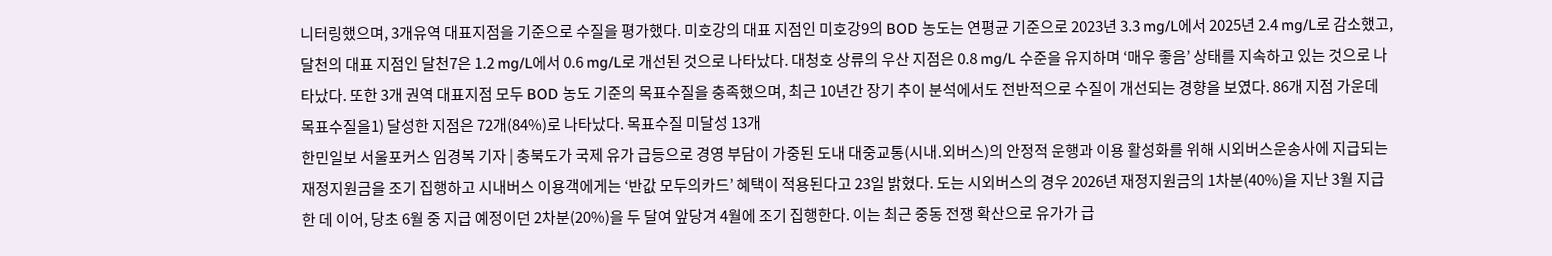니터링했으며, 3개유역 대표지점을 기준으로 수질을 평가했다. 미호강의 대표 지점인 미호강9의 BOD 농도는 연평균 기준으로 2023년 3.3 mg/L에서 2025년 2.4 mg/L로 감소했고, 달천의 대표 지점인 달천7은 1.2 mg/L에서 0.6 mg/L로 개선된 것으로 나타났다. 대청호 상류의 우산 지점은 0.8 mg/L 수준을 유지하며 ‘매우 좋음’ 상태를 지속하고 있는 것으로 나타났다. 또한 3개 권역 대표지점 모두 BOD 농도 기준의 목표수질을 충족했으며, 최근 10년간 장기 추이 분석에서도 전반적으로 수질이 개선되는 경향을 보였다. 86개 지점 가운데 목표수질을1) 달성한 지점은 72개(84%)로 나타났다. 목표수질 미달성 13개
한민일보 서울포커스 임경복 기자 | 충북도가 국제 유가 급등으로 경영 부담이 가중된 도내 대중교통(시내․외버스)의 안정적 운행과 이용 활성화를 위해 시외버스운송사에 지급되는 재정지원금을 조기 집행하고 시내버스 이용객에게는 ‘반값 모두의카드’ 혜택이 적용된다고 23일 밝혔다. 도는 시외버스의 경우 2026년 재정지원금의 1차분(40%)을 지난 3월 지급한 데 이어, 당초 6월 중 지급 예정이던 2차분(20%)을 두 달여 앞당겨 4월에 조기 집행한다. 이는 최근 중동 전쟁 확산으로 유가가 급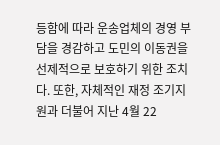등함에 따라 운송업체의 경영 부담을 경감하고 도민의 이동권을 선제적으로 보호하기 위한 조치다. 또한, 자체적인 재정 조기지원과 더불어 지난 4월 22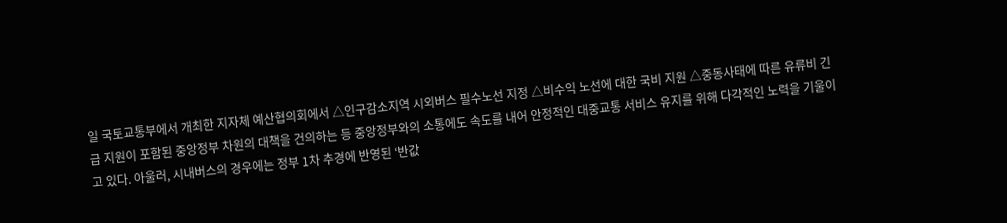일 국토교통부에서 개최한 지자체 예산협의회에서 △인구감소지역 시외버스 필수노선 지정 △비수익 노선에 대한 국비 지원 △중동사태에 따른 유류비 긴급 지원이 포함된 중앙정부 차원의 대책을 건의하는 등 중앙정부와의 소통에도 속도를 내어 안정적인 대중교통 서비스 유지를 위해 다각적인 노력을 기울이고 있다. 아울러, 시내버스의 경우에는 정부 1차 추경에 반영된 ‘반값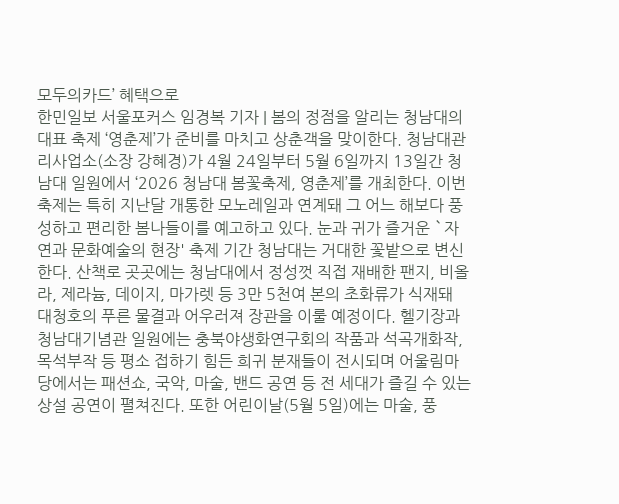모두의카드’ 혜택으로
한민일보 서울포커스 임경복 기자 | 봄의 정점을 알리는 청남대의 대표 축제 ‘영춘제’가 준비를 마치고 상춘객을 맞이한다. 청남대관리사업소(소장 강혜경)가 4월 24일부터 5월 6일까지 13일간 청남대 일원에서 ‘2026 청남대 봄꽃축제, 영춘제’를 개최한다. 이번 축제는 특히 지난달 개통한 모노레일과 연계돼 그 어느 해보다 풍성하고 편리한 봄나들이를 예고하고 있다. 눈과 귀가 즐거운 `자연과 문화예술의 현장' 축제 기간 청남대는 거대한 꽃밭으로 변신한다. 산책로 곳곳에는 청남대에서 정성껏 직접 재배한 팬지, 비올라, 제라늄, 데이지, 마가렛 등 3만 5천여 본의 초화류가 식재돼 대청호의 푸른 물결과 어우러져 장관을 이룰 예정이다. 헬기장과 청남대기념관 일원에는 충북야생화연구회의 작품과 석곡개화작, 목석부작 등 평소 접하기 힘든 희귀 분재들이 전시되며 어울림마당에서는 패션쇼, 국악, 마술, 밴드 공연 등 전 세대가 즐길 수 있는 상설 공연이 펼쳐진다. 또한 어린이날(5월 5일)에는 마술, 풍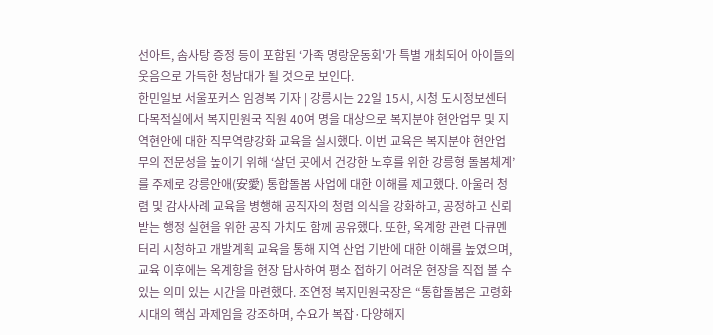선아트, 솜사탕 증정 등이 포함된 ‘가족 명랑운동회'가 특별 개최되어 아이들의 웃음으로 가득한 청남대가 될 것으로 보인다.
한민일보 서울포커스 임경복 기자 | 강릉시는 22일 15시, 시청 도시정보센터 다목적실에서 복지민원국 직원 40여 명을 대상으로 복지분야 현안업무 및 지역현안에 대한 직무역량강화 교육을 실시했다. 이번 교육은 복지분야 현안업무의 전문성을 높이기 위해 ‘살던 곳에서 건강한 노후를 위한 강릉형 돌봄체계’를 주제로 강릉안애(安愛) 통합돌봄 사업에 대한 이해를 제고했다. 아울러 청렴 및 감사사례 교육을 병행해 공직자의 청렴 의식을 강화하고, 공정하고 신뢰받는 행정 실현을 위한 공직 가치도 함께 공유했다. 또한, 옥계항 관련 다큐멘터리 시청하고 개발계획 교육을 통해 지역 산업 기반에 대한 이해를 높였으며, 교육 이후에는 옥계항을 현장 답사하여 평소 접하기 어려운 현장을 직접 볼 수 있는 의미 있는 시간을 마련했다. 조연정 복지민원국장은 “통합돌봄은 고령화 시대의 핵심 과제임을 강조하며, 수요가 복잡·다양해지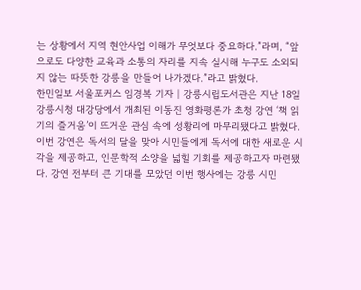는 상황에서 지역 현안사업 이해가 무엇보다 중요하다.”라며, “앞으로도 다양한 교육과 소통의 자리를 지속 실시해 누구도 소외되지 않는 따뜻한 강릉을 만들어 나가겠다.”라고 밝혔다.
한민일보 서울포커스 임경복 기자 | 강릉시립도서관은 지난 18일 강릉시청 대강당에서 개최된 이동진 영화평론가 초청 강연 ‘책 읽기의 즐거움’이 뜨거운 관심 속에 성황리에 마무리됐다고 밝혔다. 이번 강연은 독서의 달을 맞아 시민들에게 독서에 대한 새로운 시각을 제공하고, 인문학적 소양을 넓힐 기회를 제공하고자 마련됐다. 강연 전부터 큰 기대를 모았던 이번 행사에는 강릉 시민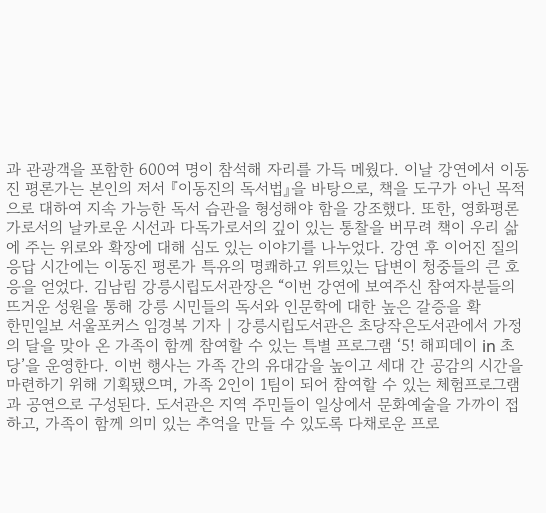과 관광객을 포함한 600여 명이 참석해 자리를 가득 메웠다. 이날 강연에서 이동진 평론가는 본인의 저서 『이동진의 독서법』을 바탕으로, 책을 도구가 아닌 목적으로 대하여 지속 가능한 독서 습관을 형성해야 함을 강조했다. 또한, 영화평론가로서의 날카로운 시선과 다독가로서의 깊이 있는 통찰을 버무려 책이 우리 삶에 주는 위로와 확장에 대해 심도 있는 이야기를 나누었다. 강연 후 이어진 질의응답 시간에는 이동진 평론가 특유의 명쾌하고 위트있는 답변이 청중들의 큰 호응을 얻었다. 김남림 강릉시립도서관장은 “이번 강연에 보여주신 참여자분들의 뜨거운 성원을 통해 강릉 시민들의 독서와 인문학에 대한 높은 갈증을 확
한민일보 서울포커스 임경복 기자 | 강릉시립도서관은 초당작은도서관에서 가정의 달을 맞아 온 가족이 함께 참여할 수 있는 특별 프로그램 ‘5! 해피데이 in 초당’을 운영한다. 이번 행사는 가족 간의 유대감을 높이고 세대 간 공감의 시간을 마련하기 위해 기획됐으며, 가족 2인이 1팀이 되어 참여할 수 있는 체험프로그램과 공연으로 구성된다. 도서관은 지역 주민들이 일상에서 문화예술을 가까이 접하고, 가족이 함께 의미 있는 추억을 만들 수 있도록 다채로운 프로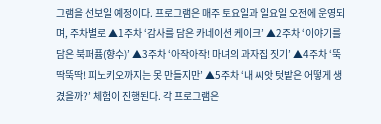그램을 선보일 예정이다. 프로그램은 매주 토요일과 일요일 오전에 운영되며, 주차별로 ▲1주차 ‘감사를 담은 카네이션 케이크’ ▲2주차 ‘이야기를 담은 북퍼퓸(향수)’ ▲3주차 ‘아작아작! 마녀의 과자집 짓기’ ▲4주차 ‘뚝딱뚝딱! 피노키오까지는 못 만들지만’ ▲5주차 ‘내 씨앗 텃밭은 어떻게 생겼을까?’ 체험이 진행된다. 각 프로그램은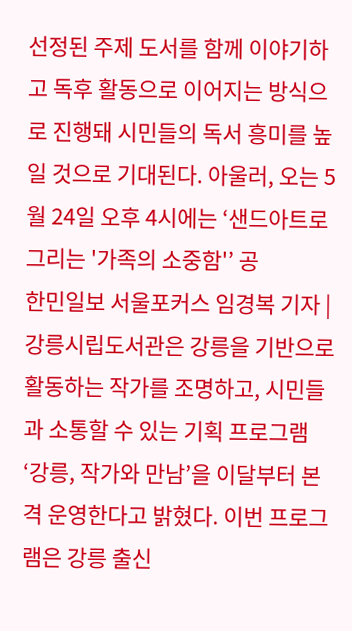선정된 주제 도서를 함께 이야기하고 독후 활동으로 이어지는 방식으로 진행돼 시민들의 독서 흥미를 높일 것으로 기대된다. 아울러, 오는 5월 24일 오후 4시에는 ‘샌드아트로 그리는 '가족의 소중함'’ 공
한민일보 서울포커스 임경복 기자 | 강릉시립도서관은 강릉을 기반으로 활동하는 작가를 조명하고, 시민들과 소통할 수 있는 기획 프로그램 ‘강릉, 작가와 만남’을 이달부터 본격 운영한다고 밝혔다. 이번 프로그램은 강릉 출신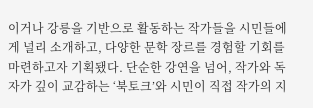이거나 강릉을 기반으로 활동하는 작가들을 시민들에게 널리 소개하고, 다양한 문학 장르를 경험할 기회를 마련하고자 기획됐다. 단순한 강연을 넘어, 작가와 독자가 깊이 교감하는 ‘북토크’와 시민이 직접 작가의 지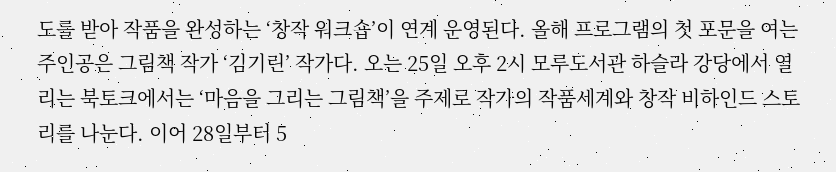도를 받아 작품을 완성하는 ‘창작 워크숍’이 연계 운영된다. 올해 프로그램의 첫 포문을 여는 주인공은 그림책 작가 ‘김기린’ 작가다. 오는 25일 오후 2시 모루도서관 하슬라 강당에서 열리는 북토크에서는 ‘마음을 그리는 그림책’을 주제로 작가의 작품세계와 창작 비하인드 스토리를 나눈다. 이어 28일부터 5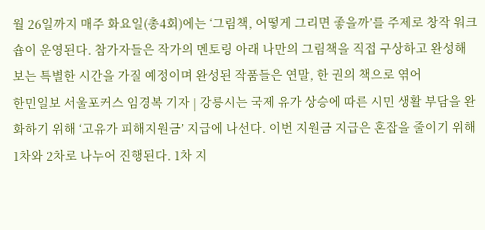월 26일까지 매주 화요일(총4회)에는 ‘그림책, 어떻게 그리면 좋을까’를 주제로 창작 워크숍이 운영된다. 참가자들은 작가의 멘토링 아래 나만의 그림책을 직접 구상하고 완성해 보는 특별한 시간을 가질 예정이며 완성된 작품들은 연말, 한 권의 책으로 엮어
한민일보 서울포커스 임경복 기자 | 강릉시는 국제 유가 상승에 따른 시민 생활 부담을 완화하기 위해 ‘고유가 피해지원금’ 지급에 나선다. 이번 지원금 지급은 혼잡을 줄이기 위해 1차와 2차로 나누어 진행된다. 1차 지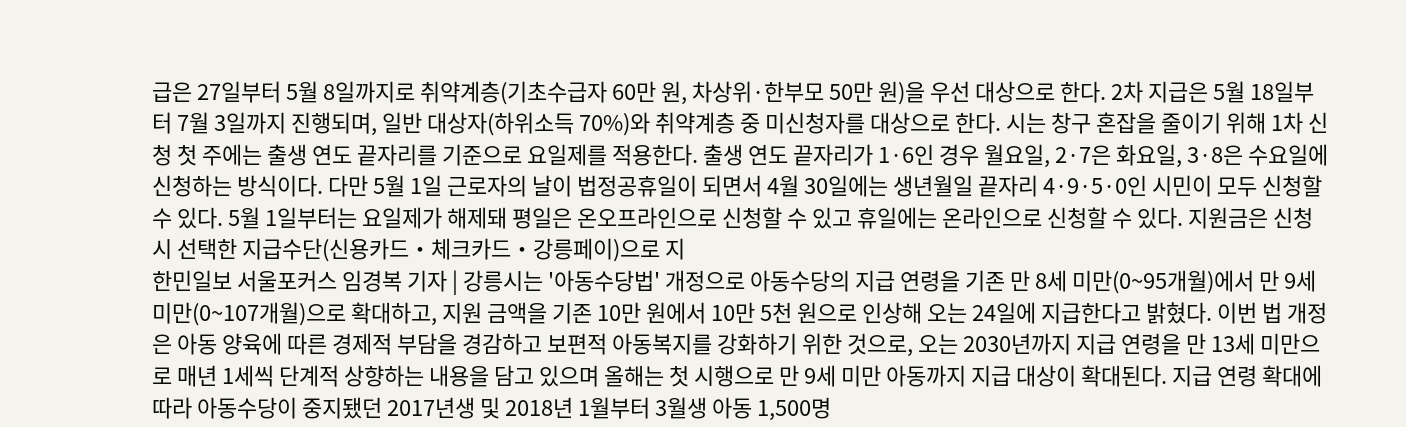급은 27일부터 5월 8일까지로 취약계층(기초수급자 60만 원, 차상위·한부모 50만 원)을 우선 대상으로 한다. 2차 지급은 5월 18일부터 7월 3일까지 진행되며, 일반 대상자(하위소득 70%)와 취약계층 중 미신청자를 대상으로 한다. 시는 창구 혼잡을 줄이기 위해 1차 신청 첫 주에는 출생 연도 끝자리를 기준으로 요일제를 적용한다. 출생 연도 끝자리가 1·6인 경우 월요일, 2·7은 화요일, 3·8은 수요일에 신청하는 방식이다. 다만 5월 1일 근로자의 날이 법정공휴일이 되면서 4월 30일에는 생년월일 끝자리 4·9·5·0인 시민이 모두 신청할 수 있다. 5월 1일부터는 요일제가 해제돼 평일은 온오프라인으로 신청할 수 있고 휴일에는 온라인으로 신청할 수 있다. 지원금은 신청 시 선택한 지급수단(신용카드・체크카드・강릉페이)으로 지
한민일보 서울포커스 임경복 기자 | 강릉시는 '아동수당법' 개정으로 아동수당의 지급 연령을 기존 만 8세 미만(0~95개월)에서 만 9세 미만(0~107개월)으로 확대하고, 지원 금액을 기존 10만 원에서 10만 5천 원으로 인상해 오는 24일에 지급한다고 밝혔다. 이번 법 개정은 아동 양육에 따른 경제적 부담을 경감하고 보편적 아동복지를 강화하기 위한 것으로, 오는 2030년까지 지급 연령을 만 13세 미만으로 매년 1세씩 단계적 상향하는 내용을 담고 있으며 올해는 첫 시행으로 만 9세 미만 아동까지 지급 대상이 확대된다. 지급 연령 확대에 따라 아동수당이 중지됐던 2017년생 및 2018년 1월부터 3월생 아동 1,500명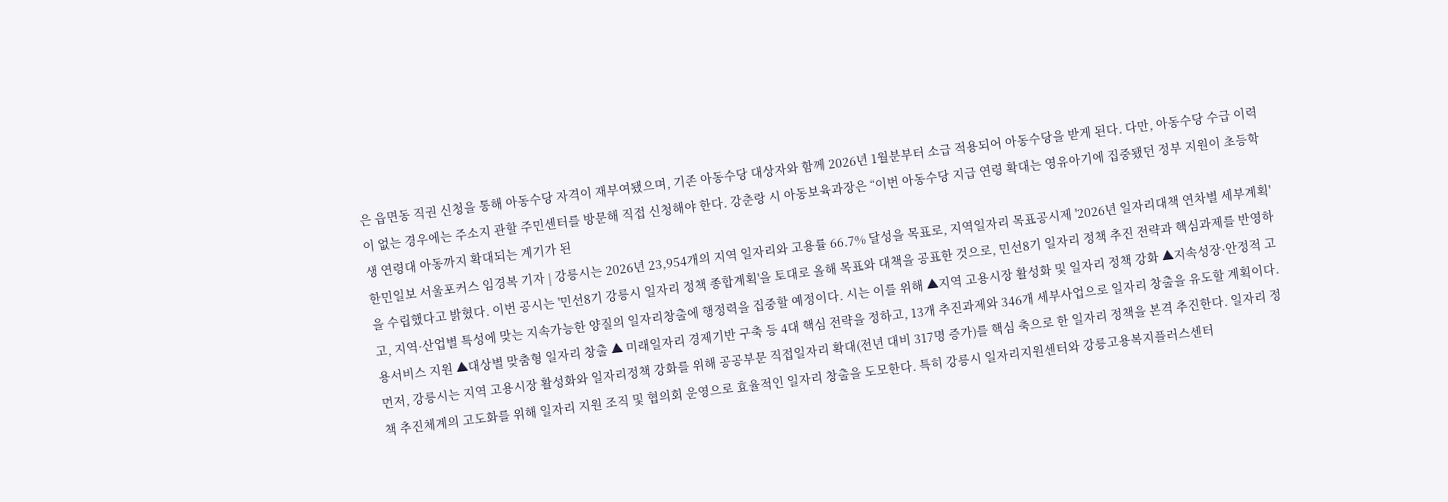은 읍면동 직권 신청을 통해 아동수당 자격이 재부여됐으며, 기존 아동수당 대상자와 함께 2026년 1월분부터 소급 적용되어 아동수당을 받게 된다. 다만, 아동수당 수급 이력이 없는 경우에는 주소지 관할 주민센터를 방문해 직접 신청해야 한다. 강춘랑 시 아동보육과장은 “이번 아동수당 지급 연령 확대는 영유아기에 집중됐던 정부 지원이 초등학생 연령대 아동까지 확대되는 계기가 된
한민일보 서울포커스 임경복 기자 | 강릉시는 2026년 23,954개의 지역 일자리와 고용률 66.7% 달성을 목표로, 지역일자리 목표공시제 '2026년 일자리대책 연차별 세부계획'을 수립했다고 밝혔다. 이번 공시는 '민선8기 강릉시 일자리 정책 종합계획'을 토대로 올해 목표와 대책을 공표한 것으로, 민선8기 일자리 정책 추진 전략과 핵심과제를 반영하고, 지역·산업별 특성에 맞는 지속가능한 양질의 일자리창출에 행정력을 집중할 예정이다. 시는 이를 위해 ▲지역 고용시장 활성화 및 일자리 정책 강화 ▲지속성장·안정적 고용서비스 지원 ▲대상별 맞춤형 일자리 창출 ▲ 미래일자리 경제기반 구축 등 4대 핵심 전략을 정하고, 13개 추진과제와 346개 세부사업으로 일자리 창출을 유도할 계획이다. 먼저, 강릉시는 지역 고용시장 활성화와 일자리정책 강화를 위해 공공부문 직접일자리 확대(전년 대비 317명 증가)를 핵심 축으로 한 일자리 정책을 본격 추진한다. 일자리 정책 추진체계의 고도화를 위해 일자리 지원 조직 및 협의회 운영으로 효율적인 일자리 창출을 도모한다. 특히 강릉시 일자리지원센터와 강릉고용복지플러스센터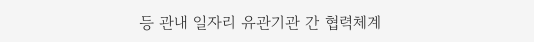등 관내 일자리 유관기관 간 협력체계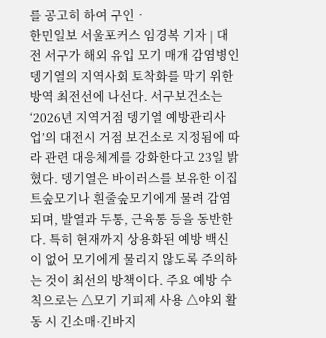를 공고히 하여 구인‧
한민일보 서울포커스 임경복 기자 | 대전 서구가 해외 유입 모기 매개 감염병인 뎅기열의 지역사회 토착화를 막기 위한 방역 최전선에 나선다. 서구보건소는 ‘2026년 지역거점 뎅기열 예방관리사업’의 대전시 거점 보건소로 지정됨에 따라 관련 대응체계를 강화한다고 23일 밝혔다. 뎅기열은 바이러스를 보유한 이집트숲모기나 흰줄숲모기에게 물려 감염되며, 발열과 두통, 근육통 등을 동반한다. 특히 현재까지 상용화된 예방 백신이 없어 모기에게 물리지 않도록 주의하는 것이 최선의 방책이다. 주요 예방 수칙으로는 △모기 기피제 사용 △야외 활동 시 긴소매·긴바지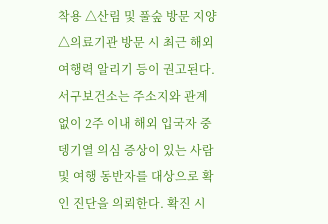착용 △산림 및 풀숲 방문 지양 △의료기관 방문 시 최근 해외 여행력 알리기 등이 권고된다. 서구보건소는 주소지와 관계없이 2주 이내 해외 입국자 중 뎅기열 의심 증상이 있는 사람 및 여행 동반자를 대상으로 확인 진단을 의뢰한다. 확진 시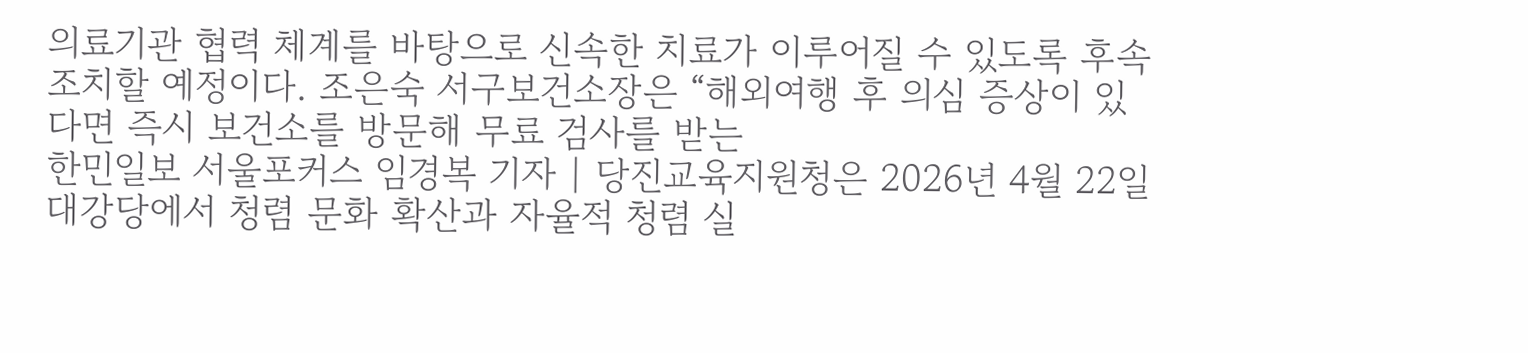의료기관 협력 체계를 바탕으로 신속한 치료가 이루어질 수 있도록 후속 조치할 예정이다. 조은숙 서구보건소장은 “해외여행 후 의심 증상이 있다면 즉시 보건소를 방문해 무료 검사를 받는
한민일보 서울포커스 임경복 기자 | 당진교육지원청은 2026년 4월 22일 대강당에서 청렴 문화 확산과 자율적 청렴 실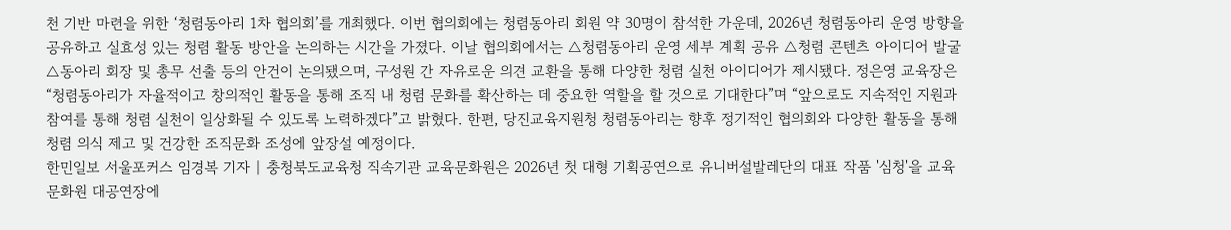천 기반 마련을 위한 ‘청렴동아리 1차 협의회’를 개최했다. 이번 협의회에는 청렴동아리 회원 약 30명이 참석한 가운데, 2026년 청렴동아리 운영 방향을 공유하고 실효성 있는 청렴 활동 방안을 논의하는 시간을 가졌다. 이날 협의회에서는 △청렴동아리 운영 세부 계획 공유 △청렴 콘텐츠 아이디어 발굴 △동아리 회장 및 총무 선출 등의 안건이 논의됐으며, 구성원 간 자유로운 의견 교환을 통해 다양한 청렴 실천 아이디어가 제시됐다. 정은영 교육장은 “청렴동아리가 자율적이고 창의적인 활동을 통해 조직 내 청렴 문화를 확산하는 데 중요한 역할을 할 것으로 기대한다”며 “앞으로도 지속적인 지원과 참여를 통해 청렴 실천이 일상화될 수 있도록 노력하겠다”고 밝혔다. 한편, 당진교육지원청 청렴동아리는 향후 정기적인 협의회와 다양한 활동을 통해 청렴 의식 제고 및 건강한 조직문화 조성에 앞장설 예정이다.
한민일보 서울포커스 임경복 기자 | 충청북도교육청 직속기관 교육문화원은 2026년 첫 대형 기획공연으로 유니버설발레단의 대표 작품 '심청'을 교육문화원 대공연장에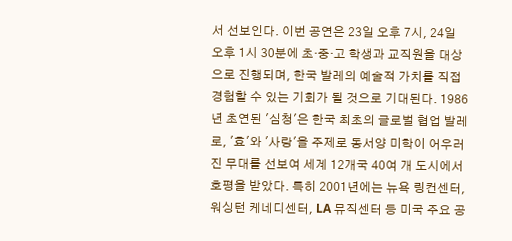서 선보인다. 이번 공연은 23일 오후 7시, 24일 오후 1시 30분에 초‧중‧고 학생과 교직원을 대상으로 진행되며, 한국 발레의 예술적 가치를 직접 경험할 수 있는 기회가 될 것으로 기대된다. 1986년 초연된 '심청'은 한국 최초의 글로벌 협업 발레로, '효'와 '사랑'을 주제로 동서양 미학이 어우러진 무대를 선보여 세계 12개국 40여 개 도시에서 호평을 받았다. 특히 2001년에는 뉴욕 링컨센터, 워싱턴 케네디센터, LA 뮤직센터 등 미국 주요 공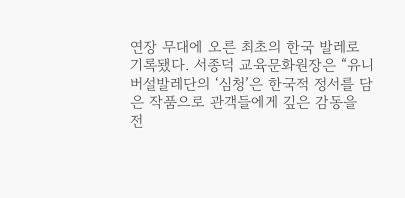연장 무대에 오른 최초의 한국 발레로 기록됐다. 서종덕 교육문화원장은 “유니버설발레단의 ‘심청’은 한국적 정서를 담은 작품으로 관객들에게 깊은 감동을 전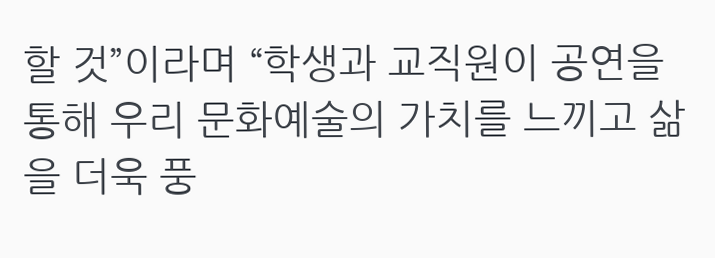할 것”이라며 “학생과 교직원이 공연을 통해 우리 문화예술의 가치를 느끼고 삶을 더욱 풍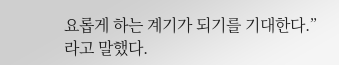요롭게 하는 계기가 되기를 기대한다.”라고 말했다.